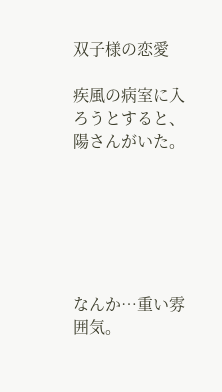双子様の恋愛

疾風の病室に入ろうとすると、陽さんがいた。






なんか…重い雰囲気。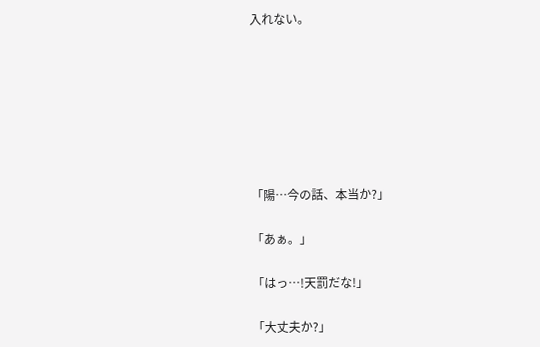入れない。







「陽…今の話、本当か?」

「あぁ。」

「はっ…!天罰だな!」

「大丈夫か?」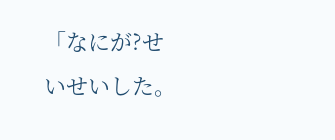「なにが?せいせいした。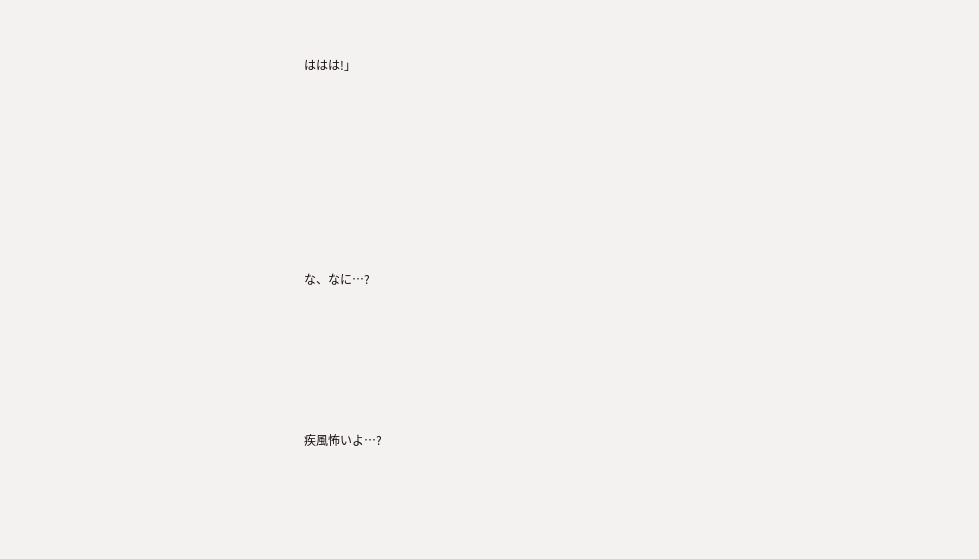ははは!」







な、なに…?





疾風怖いよ…?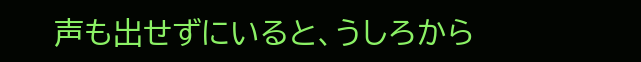声も出せずにいると、うしろから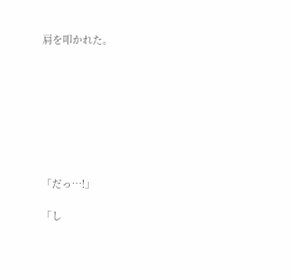肩を叩かれた。








「だっ…!」

「し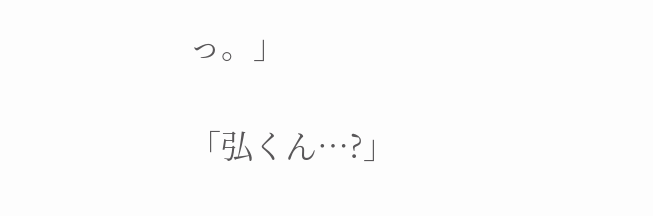っ。」

「弘くん…?」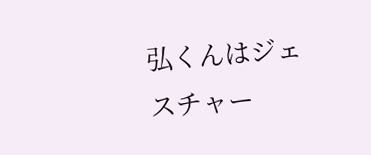弘くんはジェスチャー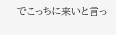でこっちに来いと言っ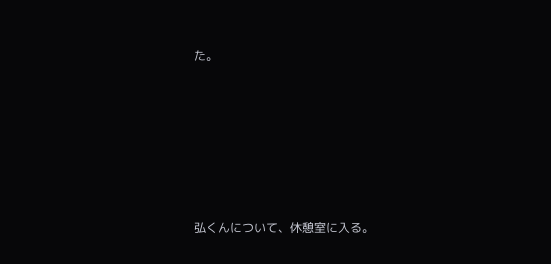た。






弘くんについて、休憩室に入る。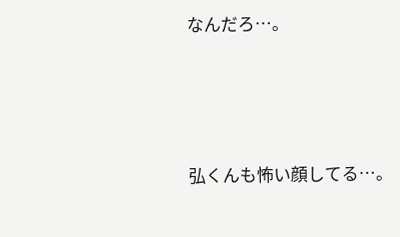なんだろ…。






弘くんも怖い顔してる…。